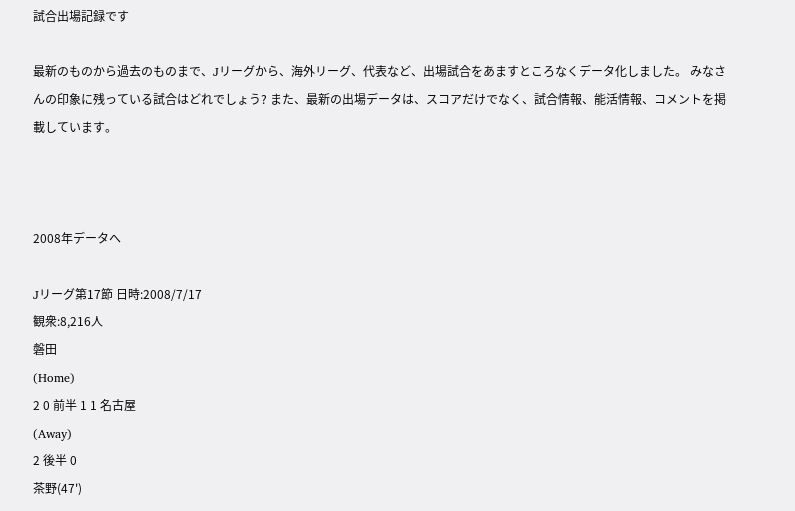試合出場記録です

最新のものから過去のものまで、Jリーグから、海外リーグ、代表など、出場試合をあますところなくデータ化しました。 みなさんの印象に残っている試合はどれでしょう? また、最新の出場データは、スコアだけでなく、試合情報、能活情報、コメントを掲載しています。



2008年データへ

Jリーグ第17節 日時:2008/7/17
観衆:8,216人
磐田
(Home)
2 0 前半 1 1 名古屋
(Away)
2 後半 0
茶野(47')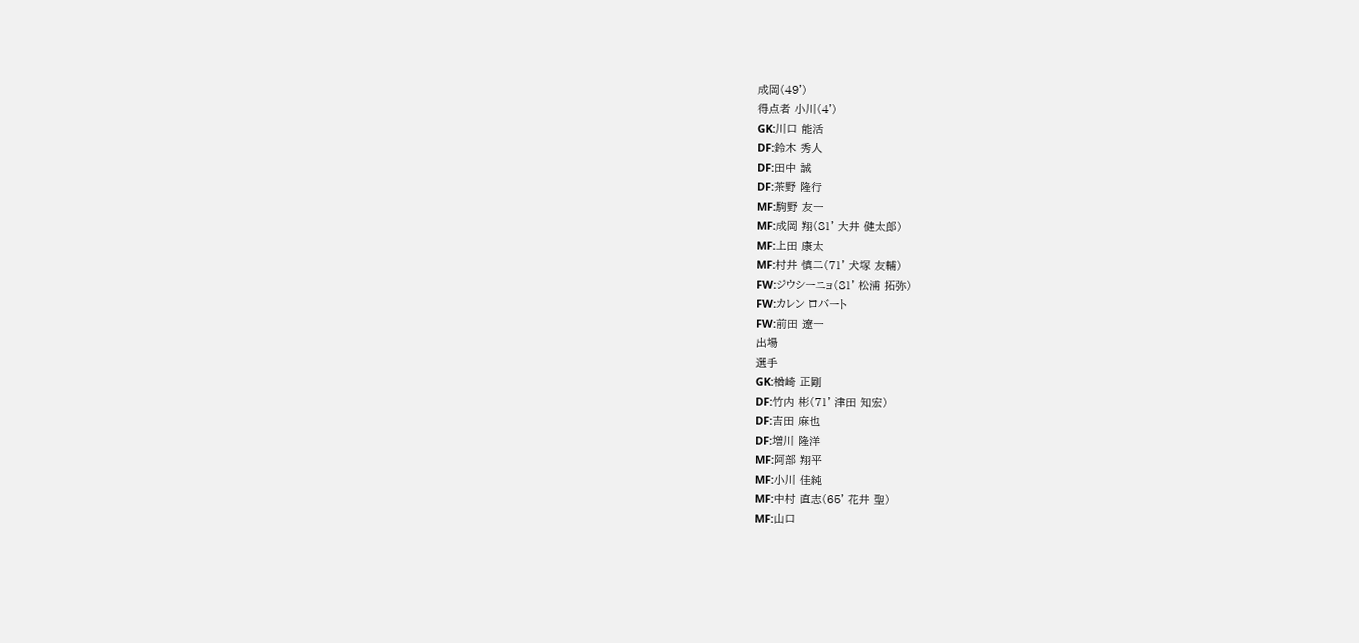成岡(49')
得点者 小川(4')
GK:川口 能活
DF:鈴木 秀人
DF:田中 誠
DF:茶野 隆行
MF:駒野 友一
MF:成岡 翔(81' 大井 健太郎)
MF:上田 康太
MF:村井 慎二(71' 犬塚 友輔)
FW:ジウシーニョ(81' 松浦 拓弥)
FW:カレン ロバート
FW:前田 遼一
出場
選手
GK:楢崎 正剛
DF:竹内 彬(71' 津田 知宏)
DF:吉田 麻也
DF:増川 隆洋
MF:阿部 翔平
MF:小川 佳純
MF:中村 直志(65' 花井 聖)
MF:山口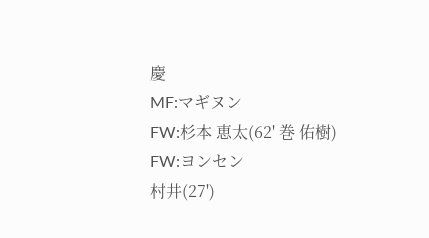慶
MF:マギヌン
FW:杉本 恵太(62' 巻 佑樹)
FW:ヨンセン
村井(27')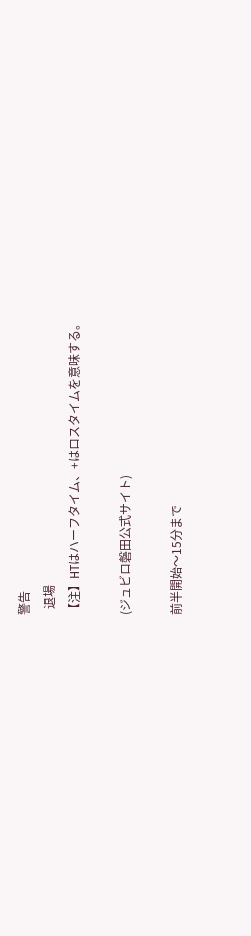警告
  退場
【注】HTはハーフタイム、+はロスタイムを意味する。

(ジュビロ磐田公式サイト)

前半開始〜15分まで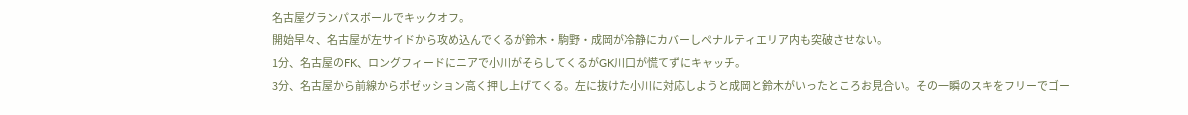名古屋グランパスボールでキックオフ。
開始早々、名古屋が左サイドから攻め込んでくるが鈴木・駒野・成岡が冷静にカバーしペナルティエリア内も突破させない。
1分、名古屋のFK、ロングフィードにニアで小川がそらしてくるがGK川口が慌てずにキャッチ。
3分、名古屋から前線からポゼッション高く押し上げてくる。左に抜けた小川に対応しようと成岡と鈴木がいったところお見合い。その一瞬のスキをフリーでゴー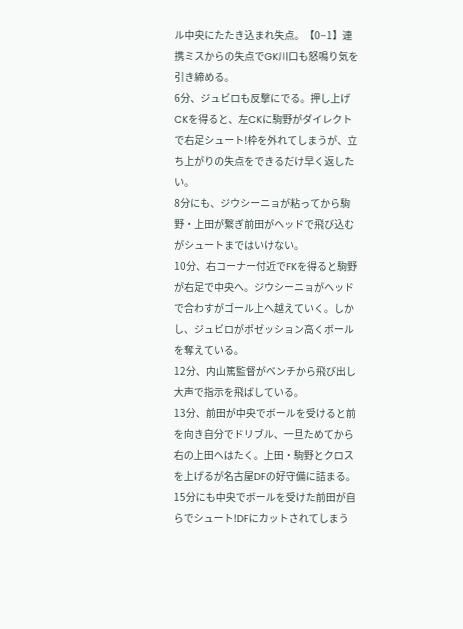ル中央にたたき込まれ失点。【0−1】連携ミスからの失点でGK川口も怒鳴り気を引き締める。
6分、ジュビロも反撃にでる。押し上げCKを得ると、左CKに駒野がダイレクトで右足シュート!枠を外れてしまうが、立ち上がりの失点をできるだけ早く返したい。
8分にも、ジウシーニョが粘ってから駒野・上田が繋ぎ前田がヘッドで飛び込むがシュートまではいけない。
10分、右コーナー付近でFKを得ると駒野が右足で中央へ。ジウシーニョがヘッドで合わすがゴール上へ越えていく。しかし、ジュビロがポゼッション高くボールを奪えている。
12分、内山篤監督がベンチから飛び出し大声で指示を飛ばしている。
13分、前田が中央でボールを受けると前を向き自分でドリブル、一旦ためてから右の上田へはたく。上田・駒野とクロスを上げるが名古屋DFの好守備に詰まる。
15分にも中央でボールを受けた前田が自らでシュート!DFにカットされてしまう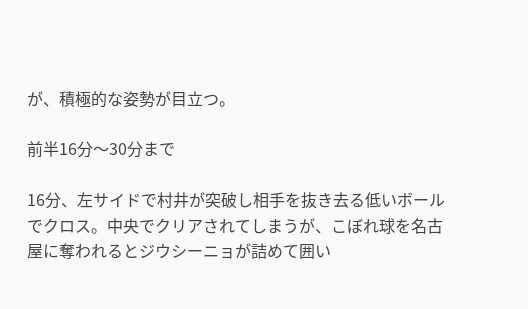が、積極的な姿勢が目立つ。

前半16分〜30分まで

16分、左サイドで村井が突破し相手を抜き去る低いボールでクロス。中央でクリアされてしまうが、こぼれ球を名古屋に奪われるとジウシーニョが詰めて囲い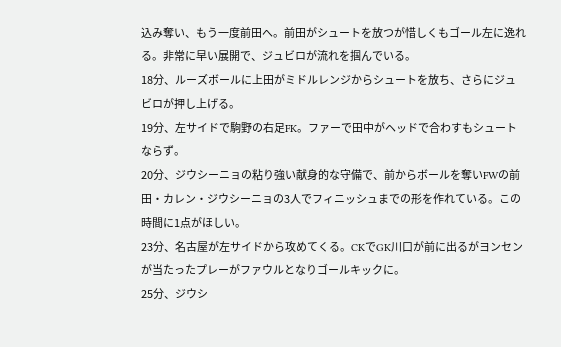込み奪い、もう一度前田へ。前田がシュートを放つが惜しくもゴール左に逸れる。非常に早い展開で、ジュビロが流れを掴んでいる。
18分、ルーズボールに上田がミドルレンジからシュートを放ち、さらにジュビロが押し上げる。
19分、左サイドで駒野の右足FK。ファーで田中がヘッドで合わすもシュートならず。
20分、ジウシーニョの粘り強い献身的な守備で、前からボールを奪いFWの前田・カレン・ジウシーニョの3人でフィニッシュまでの形を作れている。この時間に1点がほしい。
23分、名古屋が左サイドから攻めてくる。CKでGK川口が前に出るがヨンセンが当たったプレーがファウルとなりゴールキックに。
25分、ジウシ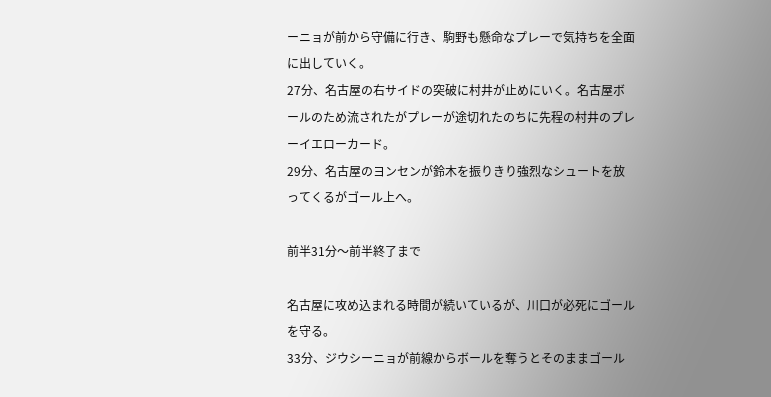ーニョが前から守備に行き、駒野も懸命なプレーで気持ちを全面に出していく。
27分、名古屋の右サイドの突破に村井が止めにいく。名古屋ボールのため流されたがプレーが途切れたのちに先程の村井のプレーイエローカード。
29分、名古屋のヨンセンが鈴木を振りきり強烈なシュートを放ってくるがゴール上へ。

前半31分〜前半終了まで

名古屋に攻め込まれる時間が続いているが、川口が必死にゴールを守る。
33分、ジウシーニョが前線からボールを奪うとそのままゴール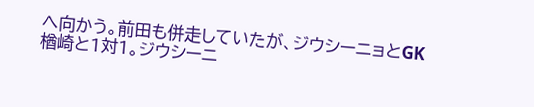へ向かう。前田も併走していたが、ジウシーニョとGK楢崎と1対1。ジウシーニ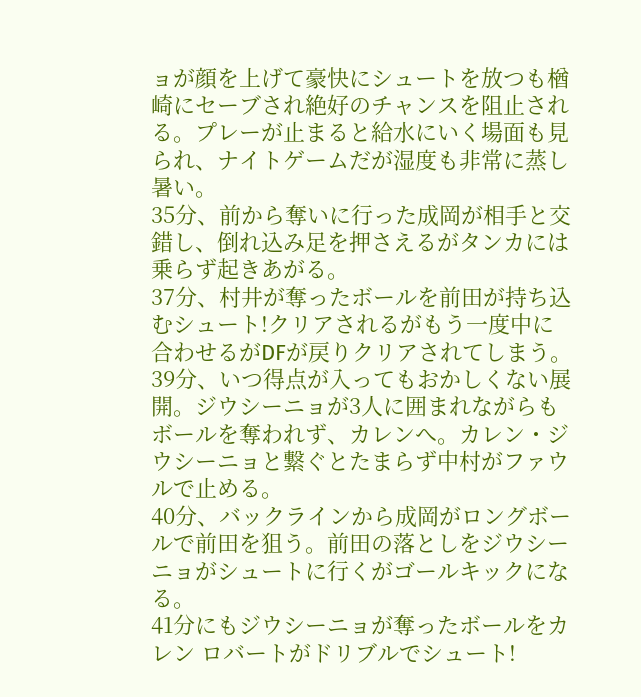ョが顔を上げて豪快にシュートを放つも楢崎にセーブされ絶好のチャンスを阻止される。プレーが止まると給水にいく場面も見られ、ナイトゲームだが湿度も非常に蒸し暑い。
35分、前から奪いに行った成岡が相手と交錯し、倒れ込み足を押さえるがタンカには乗らず起きあがる。
37分、村井が奪ったボールを前田が持ち込むシュート!クリアされるがもう一度中に合わせるがDFが戻りクリアされてしまう。
39分、いつ得点が入ってもおかしくない展開。ジウシーニョが3人に囲まれながらもボールを奪われず、カレンへ。カレン・ジウシーニョと繋ぐとたまらず中村がファウルで止める。
40分、バックラインから成岡がロングボールで前田を狙う。前田の落としをジウシーニョがシュートに行くがゴールキックになる。
41分にもジウシーニョが奪ったボールをカレン ロバートがドリブルでシュート!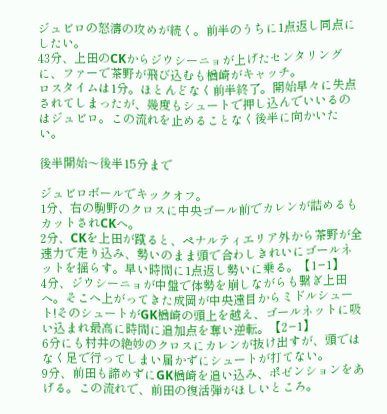ジュビロの怒濤の攻めが続く。前半のうちに1点返し同点にしたい。
43分、上田のCKからジウシーニョが上げたセンタリングに、ファーで茶野が飛び込むも楢崎がキャッチ。
ロスタイムは1分。ほとんどなく前半終了。開始早々に失点されてしまったが、幾度もシュートで押し込んでいいるのはジュビロ。この流れを止めることなく後半に向かいたい。

後半開始〜後半15分まで

ジュビロボールでキックオフ。
1分、右の駒野のクロスに中央ゴール前でカレンが詰めるもカットされCKへ。
2分、CKを上田が蹴ると、ペナルティエリア外から茶野が全速力で走り込み、勢いのまま頭で合わしきれいにゴールネットを揺らす。早い時間に1点返し勢いに乗る。【1−1】
4分、ジウシーニョが中盤で体勢を崩しながらも繋ぎ上田へ。そこへ上がってきた成岡が中央遠目からミドルシュート!そのシュートがGK楢崎の頭上を越え、ゴールネットに吸い込まれ最高に時間に追加点を奪い逆転。【2−1】
6分にも村井の絶妙のクロスにカレンが抜け出すが、頭ではなく足で行ってしまい届かずにシュートが打てない。
9分、前田も諦めずにGK楢崎を追い込み、ポゼンションをあげる。この流れで、前田の復活弾がほしいところ。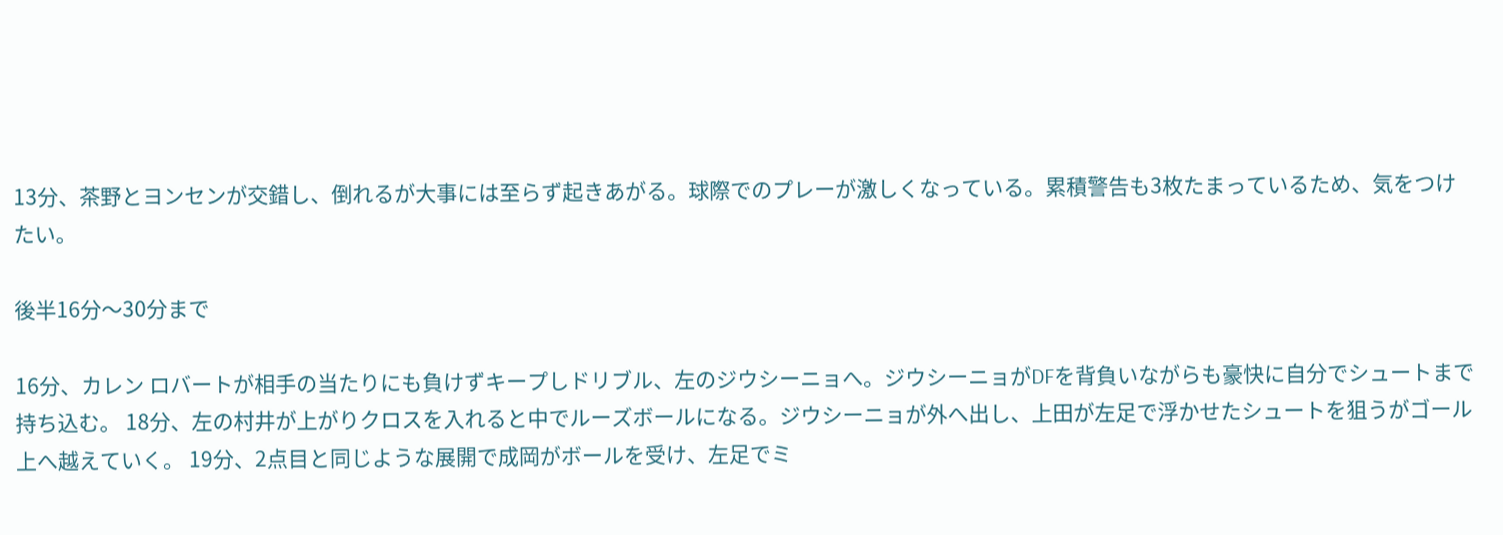13分、茶野とヨンセンが交錯し、倒れるが大事には至らず起きあがる。球際でのプレーが激しくなっている。累積警告も3枚たまっているため、気をつけたい。

後半16分〜30分まで

16分、カレン ロバートが相手の当たりにも負けずキープしドリブル、左のジウシーニョへ。ジウシーニョがDFを背負いながらも豪快に自分でシュートまで持ち込む。 18分、左の村井が上がりクロスを入れると中でルーズボールになる。ジウシーニョが外へ出し、上田が左足で浮かせたシュートを狙うがゴール上へ越えていく。 19分、2点目と同じような展開で成岡がボールを受け、左足でミ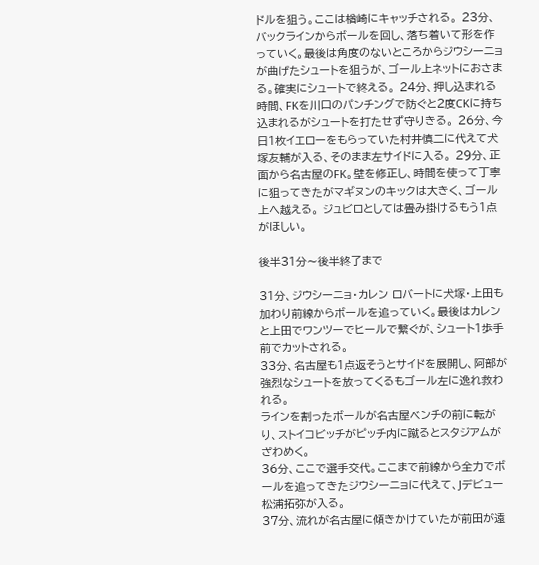ドルを狙う。ここは楢崎にキャッチされる。 23分、バックラインからボールを回し、落ち着いて形を作っていく。最後は角度のないところからジウシーニョが曲げたシュートを狙うが、ゴール上ネットにおさまる。確実にシュートで終える。 24分、押し込まれる時間、FKを川口のパンチングで防ぐと2度CKに持ち込まれるがシュートを打たせず守りきる。 26分、今日1枚イエローをもらっていた村井慎二に代えて犬塚友輔が入る、そのまま左サイドに入る。 29分、正面から名古屋のFK。壁を修正し、時間を使って丁寧に狙ってきたがマギヌンのキックは大きく、ゴール上へ越える。 ジュビロとしては畳み掛けるもう1点がほしい。

後半31分〜後半終了まで

31分、ジウシーニョ・カレン ロバートに犬塚・上田も加わり前線からボールを追っていく。最後はカレンと上田でワンツーでヒールで繋ぐが、シュート1歩手前でカットされる。
33分、名古屋も1点返そうとサイドを展開し、阿部が強烈なシュートを放ってくるもゴール左に逸れ救われる。
ラインを割ったボールが名古屋ベンチの前に転がり、ストイコビッチがピッチ内に蹴るとスタジアムがざわめく。
36分、ここで選手交代。ここまで前線から全力でボールを追ってきたジウシーニョに代えて、Jデビュー松浦拓弥が入る。
37分、流れが名古屋に傾きかけていたが前田が遠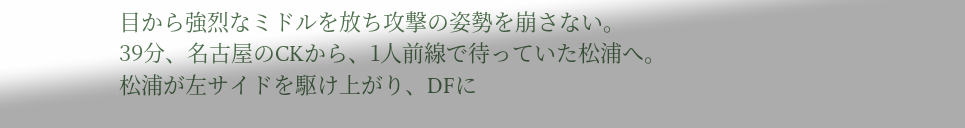目から強烈なミドルを放ち攻撃の姿勢を崩さない。
39分、名古屋のCKから、1人前線で待っていた松浦へ。松浦が左サイドを駆け上がり、DFに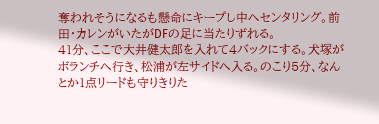奪われそうになるも懸命にキープし中へセンタリング。前田・カレンがいたがDFの足に当たりずれる。
41分、ここで大井健太郎を入れて4バックにする。犬塚がボランチへ行き、松浦が左サイドへ入る。のこり5分、なんとか1点リードも守りきりた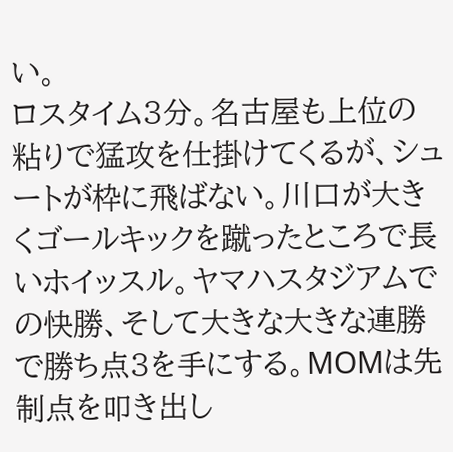い。
ロスタイム3分。名古屋も上位の粘りで猛攻を仕掛けてくるが、シュートが枠に飛ばない。川口が大きくゴールキックを蹴ったところで長いホイッスル。ヤマハスタジアムでの快勝、そして大きな大きな連勝で勝ち点3を手にする。MOMは先制点を叩き出し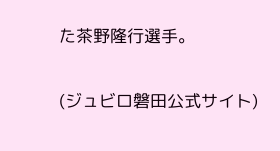た茶野隆行選手。


(ジュビロ磐田公式サイト)